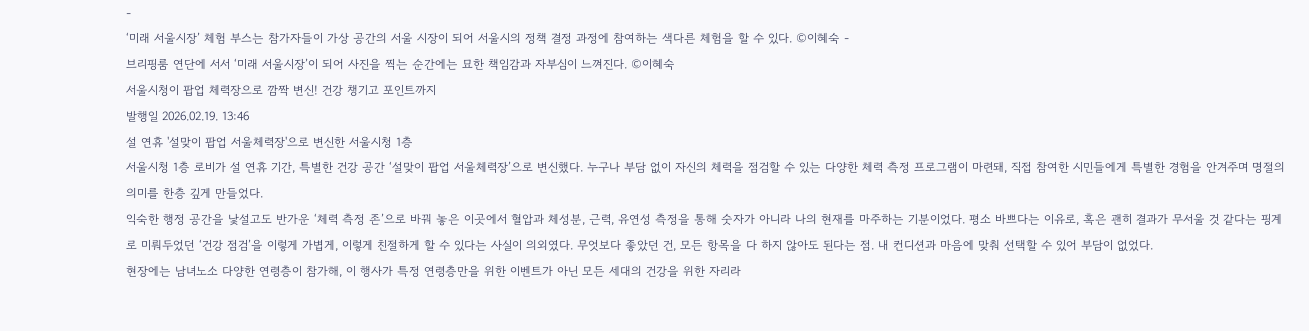-
‘미래 서울시장’ 체험 부스는 참가자들이 가상 공간의 서울 시장이 되어 서울시의 정책 결정 과정에 참여하는 색다른 체험을 할 수 있다. ©이혜숙 -
브리핑룸 연단에 서서 ‘미래 서울시장’이 되어 사진을 찍는 순간에는 묘한 책임감과 자부심이 느껴진다. ©이혜숙
서울시청이 팝업 체력장으로 깜짝 변신! 건강 챙기고 포인트까지
발행일 2026.02.19. 13:46
설 연휴 '설맞이 팝업 서울체력장'으로 변신한 서울시청 1층
서울시청 1층 로비가 설 연휴 기간, 특별한 건강 공간 ‘설맞이 팝업 서울체력장’으로 변신했다. 누구나 부담 없이 자신의 체력을 점검할 수 있는 다양한 체력 측정 프로그램이 마련돼, 직접 참여한 시민들에게 특별한 경험을 안겨주며 명절의 의미를 한층 깊게 만들었다.
익숙한 행정 공간을 낯설고도 반가운 ‘체력 측정 존’으로 바꿔 놓은 이곳에서 혈압과 체성분, 근력, 유연성 측정을 통해 숫자가 아니라 나의 현재를 마주하는 기분이었다. 평소 바쁘다는 이유로, 혹은 괜히 결과가 무서울 것 같다는 핑계로 미뤄두었던 ‘건강 점검’을 이렇게 가볍게, 이렇게 친절하게 할 수 있다는 사실이 의외였다. 무엇보다 좋았던 건, 모든 항목을 다 하지 않아도 된다는 점. 내 컨디션과 마음에 맞춰 선택할 수 있어 부담이 없었다.
현장에는 남녀노소 다양한 연령층이 참가해, 이 행사가 특정 연령층만을 위한 이벤트가 아닌 모든 세대의 건강을 위한 자리라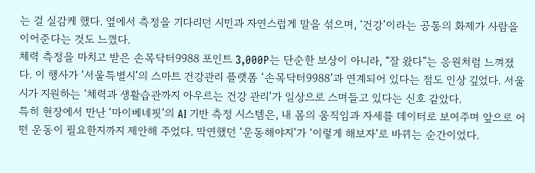는 걸 실감케 했다. 옆에서 측정을 기다리던 시민과 자연스럽게 말을 섞으며, ‘건강’이라는 공통의 화제가 사람을 이어준다는 것도 느꼈다.
체력 측정을 마치고 받은 손목닥터9988 포인트 3,000P는 단순한 보상이 아니라, “잘 왔다”는 응원처럼 느껴졌다. 이 행사가 ‘서울특별시’의 스마트 건강관리 플랫폼 ‘손목닥터9988’과 연계되어 있다는 점도 인상 깊었다. 서울시가 지원하는 ‘체력과 생활습관까지 아우르는 건강 관리’가 일상으로 스며들고 있다는 신호 같았다.
특히 현장에서 만난 ‘마이베네핏’의 AI 기반 측정 시스템은, 내 몸의 움직임과 자세를 데이터로 보여주며 앞으로 어떤 운동이 필요한지까지 제안해 주었다. 막연했던 ‘운동해야지’가 ‘이렇게 해보자’로 바뀌는 순간이었다.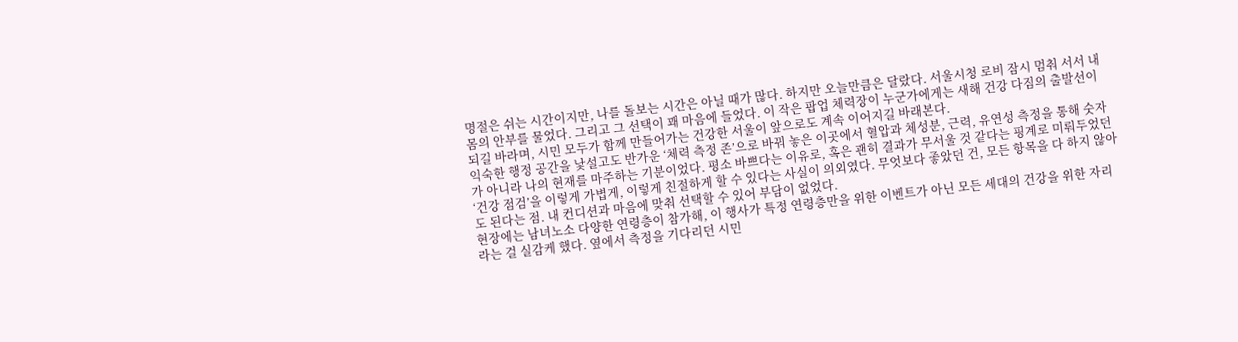명절은 쉬는 시간이지만, 나를 돌보는 시간은 아닐 때가 많다. 하지만 오늘만큼은 달랐다. 서울시청 로비 잠시 멈춰 서서 내 몸의 안부를 물었다. 그리고 그 선택이 꽤 마음에 들었다. 이 작은 팝업 체력장이 누군가에게는 새해 건강 다짐의 출발선이 되길 바라며, 시민 모두가 함께 만들어가는 건강한 서울이 앞으로도 계속 이어지길 바래본다.
익숙한 행정 공간을 낯설고도 반가운 ‘체력 측정 존’으로 바꿔 놓은 이곳에서 혈압과 체성분, 근력, 유연성 측정을 통해 숫자가 아니라 나의 현재를 마주하는 기분이었다. 평소 바쁘다는 이유로, 혹은 괜히 결과가 무서울 것 같다는 핑계로 미뤄두었던 ‘건강 점검’을 이렇게 가볍게, 이렇게 친절하게 할 수 있다는 사실이 의외였다. 무엇보다 좋았던 건, 모든 항목을 다 하지 않아도 된다는 점. 내 컨디션과 마음에 맞춰 선택할 수 있어 부담이 없었다.
현장에는 남녀노소 다양한 연령층이 참가해, 이 행사가 특정 연령층만을 위한 이벤트가 아닌 모든 세대의 건강을 위한 자리라는 걸 실감케 했다. 옆에서 측정을 기다리던 시민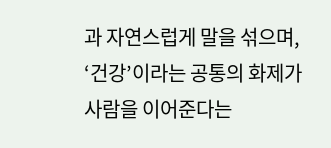과 자연스럽게 말을 섞으며, ‘건강’이라는 공통의 화제가 사람을 이어준다는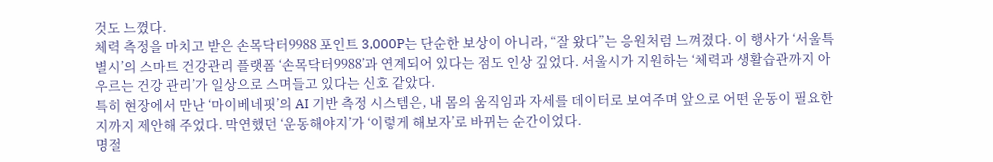것도 느꼈다.
체력 측정을 마치고 받은 손목닥터9988 포인트 3,000P는 단순한 보상이 아니라, “잘 왔다”는 응원처럼 느껴졌다. 이 행사가 ‘서울특별시’의 스마트 건강관리 플랫폼 ‘손목닥터9988’과 연계되어 있다는 점도 인상 깊었다. 서울시가 지원하는 ‘체력과 생활습관까지 아우르는 건강 관리’가 일상으로 스며들고 있다는 신호 같았다.
특히 현장에서 만난 ‘마이베네핏’의 AI 기반 측정 시스템은, 내 몸의 움직임과 자세를 데이터로 보여주며 앞으로 어떤 운동이 필요한지까지 제안해 주었다. 막연했던 ‘운동해야지’가 ‘이렇게 해보자’로 바뀌는 순간이었다.
명절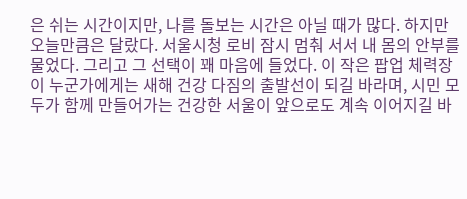은 쉬는 시간이지만, 나를 돌보는 시간은 아닐 때가 많다. 하지만 오늘만큼은 달랐다. 서울시청 로비 잠시 멈춰 서서 내 몸의 안부를 물었다. 그리고 그 선택이 꽤 마음에 들었다. 이 작은 팝업 체력장이 누군가에게는 새해 건강 다짐의 출발선이 되길 바라며, 시민 모두가 함께 만들어가는 건강한 서울이 앞으로도 계속 이어지길 바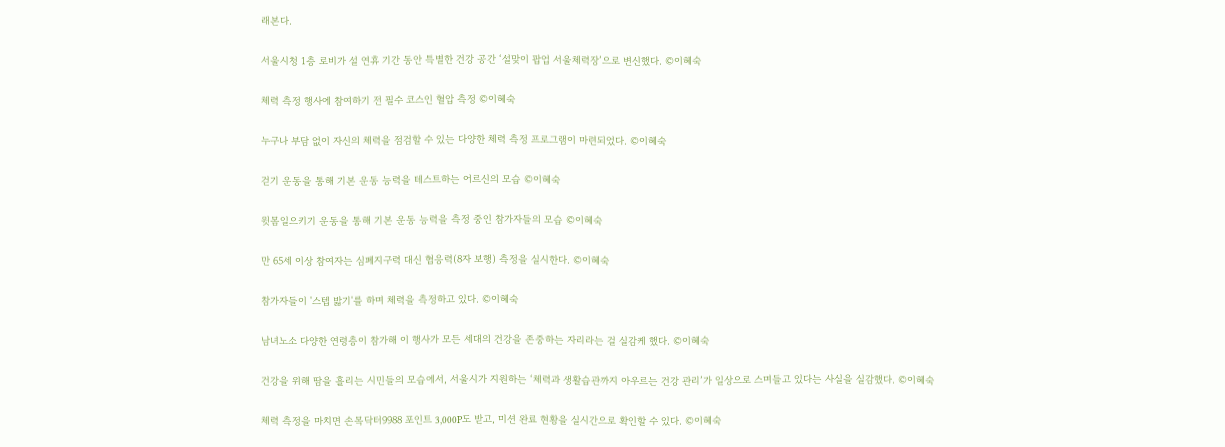래본다.

서울시청 1층 로비가 설 연휴 기간 동안 특별한 건강 공간 ‘설맞이 팝업 서울체력장’으로 변신했다. ©이혜숙

체력 측정 행사에 참여하기 전 필수 코스인 혈압 측정 ©이혜숙

누구나 부담 없이 자신의 체력을 점검할 수 있는 다양한 체력 측정 프로그램이 마련되었다. ©이혜숙

걷기 운동을 통해 기본 운동 능력을 테스트하는 어르신의 모습 ©이혜숙

윗몸일으키기 운동을 통해 기본 운동 능력을 측정 중인 참가자들의 모습 ©이혜숙

만 65세 이상 참여자는 심폐지구력 대신 협응력(8자 보행) 측정을 실시한다. ©이혜숙

참가자들이 '스텝 밟기'를 하며 체력을 측정하고 있다. ©이혜숙

남녀노소 다양한 연령층이 참가해 이 행사가 모든 세대의 건강을 존중하는 자리라는 걸 실감케 했다. ©이혜숙

건강을 위해 땀을 흘리는 시민들의 모습에서, 서울시가 지원하는 ‘체력과 생활습관까지 아우르는 건강 관리’가 일상으로 스며들고 있다는 사실을 실감했다. ©이혜숙

체력 측정을 마치면 손목닥터9988 포인트 3,000P도 받고, 미션 완료 현황을 실시간으로 확인할 수 있다. ©이혜숙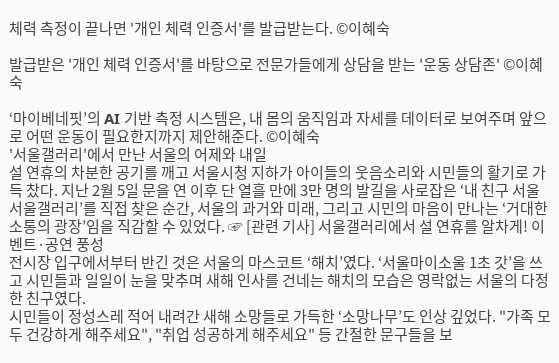체력 측정이 끝나면 '개인 체력 인증서'를 발급받는다. ©이혜숙

발급받은 '개인 체력 인증서'를 바탕으로 전문가들에게 상담을 받는 '운동 상담존' ©이혜숙

‘마이베네핏’의 AI 기반 측정 시스템은, 내 몸의 움직임과 자세를 데이터로 보여주며 앞으로 어떤 운동이 필요한지까지 제안해준다. ©이혜숙
'서울갤러리'에서 만난 서울의 어제와 내일
설 연휴의 차분한 공기를 깨고 서울시청 지하가 아이들의 웃음소리와 시민들의 활기로 가득 찼다. 지난 2월 5일 문을 연 이후 단 열흘 만에 3만 명의 발길을 사로잡은 ‘내 친구 서울 서울갤러리’를 직접 찾은 순간, 서울의 과거와 미래, 그리고 시민의 마음이 만나는 ‘거대한 소통의 광장’임을 직감할 수 있었다. ☞ [관련 기사] 서울갤러리에서 설 연휴를 알차게! 이벤트·공연 풍성
전시장 입구에서부터 반긴 것은 서울의 마스코트 ‘해치’였다. ‘서울마이소울 1초 갓’을 쓰고 시민들과 일일이 눈을 맞추며 새해 인사를 건네는 해치의 모습은 영락없는 서울의 다정한 친구였다.
시민들이 정성스레 적어 내려간 새해 소망들로 가득한 ‘소망나무’도 인상 깊었다. "가족 모두 건강하게 해주세요", "취업 성공하게 해주세요" 등 간절한 문구들을 보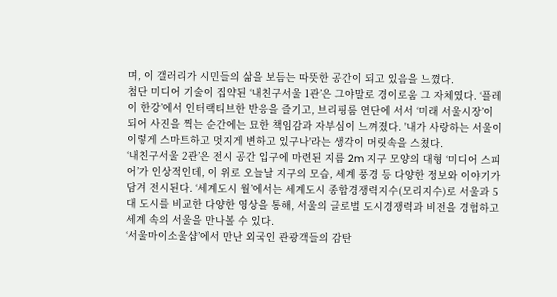며, 이 갤러리가 시민들의 삶을 보듬는 따뜻한 공간이 되고 있음을 느꼈다.
첨단 미디어 기술이 집약된 ‘내친구서울 1관’은 그야말로 경이로움 그 자체였다. ‘플레이 한강’에서 인터랙티브한 반응을 즐기고, 브리핑룸 연단에 서서 ‘미래 서울시장’이 되어 사진을 찍는 순간에는 묘한 책임감과 자부심이 느껴졌다. '내가 사랑하는 서울이 이렇게 스마트하고 멋지게 변하고 있구나'라는 생각이 머릿속을 스쳤다.
‘내친구서울 2관’은 전시 공간 입구에 마련된 지름 2m 지구 모양의 대형 ‘미디어 스피어’가 인상적인데, 이 위로 오늘날 지구의 모습, 세계 풍경 등 다양한 정보와 이야기가 담겨 전시된다. ‘세계도시 월’에서는 세계도시 종합경쟁력지수(모리지수)로 서울과 5대 도시를 비교한 다양한 영상을 통해, 서울의 글로벌 도시경쟁력과 비전을 경험하고 세계 속의 서울을 만나볼 수 있다.
‘서울마이소울샵’에서 만난 외국인 관광객들의 감탄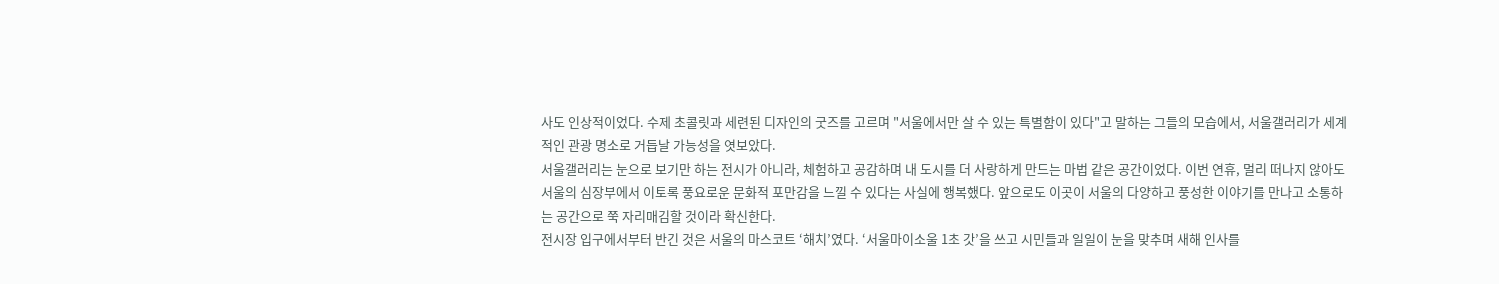사도 인상적이었다. 수제 초콜릿과 세련된 디자인의 굿즈를 고르며 "서울에서만 살 수 있는 특별함이 있다"고 말하는 그들의 모습에서, 서울갤러리가 세계적인 관광 명소로 거듭날 가능성을 엿보았다.
서울갤러리는 눈으로 보기만 하는 전시가 아니라, 체험하고 공감하며 내 도시를 더 사랑하게 만드는 마법 같은 공간이었다. 이번 연휴, 멀리 떠나지 않아도 서울의 심장부에서 이토록 풍요로운 문화적 포만감을 느낄 수 있다는 사실에 행복했다. 앞으로도 이곳이 서울의 다양하고 풍성한 이야기를 만나고 소통하는 공간으로 쭉 자리매김할 것이라 확신한다.
전시장 입구에서부터 반긴 것은 서울의 마스코트 ‘해치’였다. ‘서울마이소울 1초 갓’을 쓰고 시민들과 일일이 눈을 맞추며 새해 인사를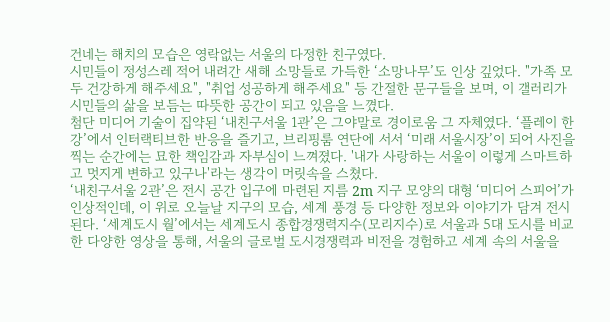건네는 해치의 모습은 영락없는 서울의 다정한 친구였다.
시민들이 정성스레 적어 내려간 새해 소망들로 가득한 ‘소망나무’도 인상 깊었다. "가족 모두 건강하게 해주세요", "취업 성공하게 해주세요" 등 간절한 문구들을 보며, 이 갤러리가 시민들의 삶을 보듬는 따뜻한 공간이 되고 있음을 느꼈다.
첨단 미디어 기술이 집약된 ‘내친구서울 1관’은 그야말로 경이로움 그 자체였다. ‘플레이 한강’에서 인터랙티브한 반응을 즐기고, 브리핑룸 연단에 서서 ‘미래 서울시장’이 되어 사진을 찍는 순간에는 묘한 책임감과 자부심이 느껴졌다. '내가 사랑하는 서울이 이렇게 스마트하고 멋지게 변하고 있구나'라는 생각이 머릿속을 스쳤다.
‘내친구서울 2관’은 전시 공간 입구에 마련된 지름 2m 지구 모양의 대형 ‘미디어 스피어’가 인상적인데, 이 위로 오늘날 지구의 모습, 세계 풍경 등 다양한 정보와 이야기가 담겨 전시된다. ‘세계도시 월’에서는 세계도시 종합경쟁력지수(모리지수)로 서울과 5대 도시를 비교한 다양한 영상을 통해, 서울의 글로벌 도시경쟁력과 비전을 경험하고 세계 속의 서울을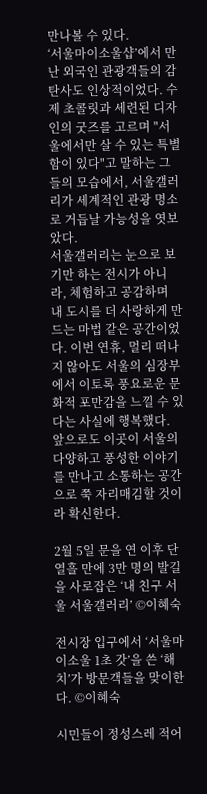만나볼 수 있다.
‘서울마이소울샵’에서 만난 외국인 관광객들의 감탄사도 인상적이었다. 수제 초콜릿과 세련된 디자인의 굿즈를 고르며 "서울에서만 살 수 있는 특별함이 있다"고 말하는 그들의 모습에서, 서울갤러리가 세계적인 관광 명소로 거듭날 가능성을 엿보았다.
서울갤러리는 눈으로 보기만 하는 전시가 아니라, 체험하고 공감하며 내 도시를 더 사랑하게 만드는 마법 같은 공간이었다. 이번 연휴, 멀리 떠나지 않아도 서울의 심장부에서 이토록 풍요로운 문화적 포만감을 느낄 수 있다는 사실에 행복했다. 앞으로도 이곳이 서울의 다양하고 풍성한 이야기를 만나고 소통하는 공간으로 쭉 자리매김할 것이라 확신한다.

2월 5일 문을 연 이후 단 열흘 만에 3만 명의 발길을 사로잡은 ‘내 친구 서울 서울갤러리’ ©이혜숙

전시장 입구에서 ‘서울마이소울 1초 갓’을 쓴 ‘해치’가 방문객들을 맞이한다. ©이혜숙

시민들이 정성스레 적어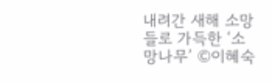내려간 새해 소망들로 가득한 ‘소망나무’ ©이혜숙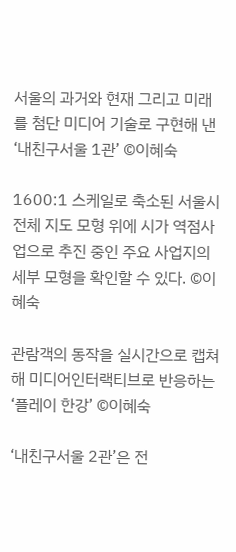서울의 과거와 현재 그리고 미래를 첨단 미디어 기술로 구현해 낸 ‘내친구서울 1관’ ©이혜숙

1600:1 스케일로 축소된 서울시 전체 지도 모형 위에 시가 역점사업으로 추진 중인 주요 사업지의 세부 모형을 확인할 수 있다. ©이혜숙

관람객의 동작을 실시간으로 캡쳐해 미디어인터랙티브로 반응하는 ‘플레이 한강’ ©이혜숙

‘내친구서울 2관’은 전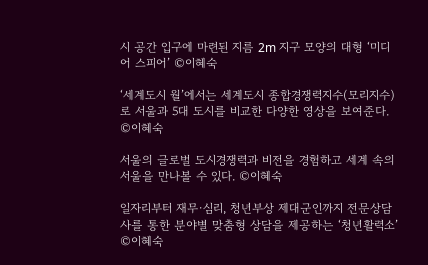시 공간 입구에 마련된 지름 2m 지구 모양의 대형 ‘미디어 스피어’ ©이혜숙

‘세계도시 월’에서는 세계도시 종합경쟁력지수(모리지수)로 서울과 5대 도시를 비교한 다양한 영상을 보여준다. ©이혜숙

서울의 글로벌 도시경쟁력과 비전을 경험하고 세계 속의 서울을 만나볼 수 있다. ©이혜숙

일자리부터 재무·심리, 청년부상 제대군인까지 전문상담사를 통한 분야별 맞춤형 상담을 제공하는 ‘청년활력소’ ©이혜숙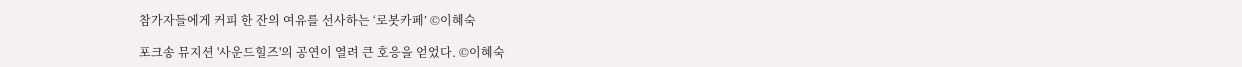참가자들에게 커피 한 잔의 여유를 선사하는 ‘로봇카페’ ©이혜숙

포크송 뮤지션 '사운드힐즈'의 공연이 열려 큰 호응을 얻었다. ©이혜숙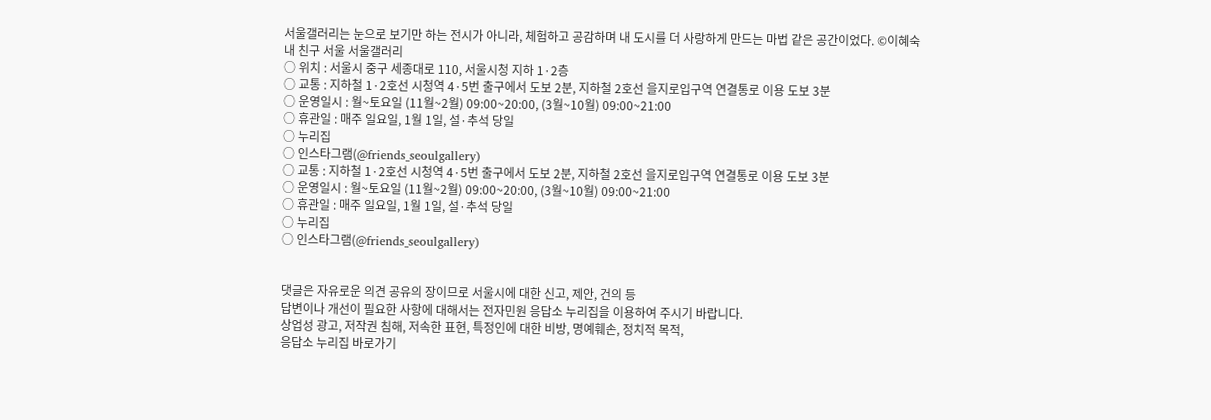서울갤러리는 눈으로 보기만 하는 전시가 아니라, 체험하고 공감하며 내 도시를 더 사랑하게 만드는 마법 같은 공간이었다. ©이혜숙
내 친구 서울 서울갤러리
○ 위치 : 서울시 중구 세종대로 110, 서울시청 지하 1·2층
○ 교통 : 지하철 1·2호선 시청역 4·5번 출구에서 도보 2분, 지하철 2호선 을지로입구역 연결통로 이용 도보 3분
○ 운영일시 : 월~토요일 (11월~2월) 09:00~20:00, (3월~10월) 09:00~21:00
○ 휴관일 : 매주 일요일, 1월 1일, 설·추석 당일
○ 누리집
○ 인스타그램(@friends_seoulgallery)
○ 교통 : 지하철 1·2호선 시청역 4·5번 출구에서 도보 2분, 지하철 2호선 을지로입구역 연결통로 이용 도보 3분
○ 운영일시 : 월~토요일 (11월~2월) 09:00~20:00, (3월~10월) 09:00~21:00
○ 휴관일 : 매주 일요일, 1월 1일, 설·추석 당일
○ 누리집
○ 인스타그램(@friends_seoulgallery)


댓글은 자유로운 의견 공유의 장이므로 서울시에 대한 신고, 제안, 건의 등
답변이나 개선이 필요한 사항에 대해서는 전자민원 응답소 누리집을 이용하여 주시기 바랍니다.
상업성 광고, 저작권 침해, 저속한 표현, 특정인에 대한 비방, 명예훼손, 정치적 목적,
응답소 누리집 바로가기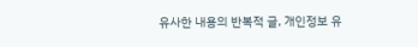유사한 내용의 반복적 글, 개인정보 유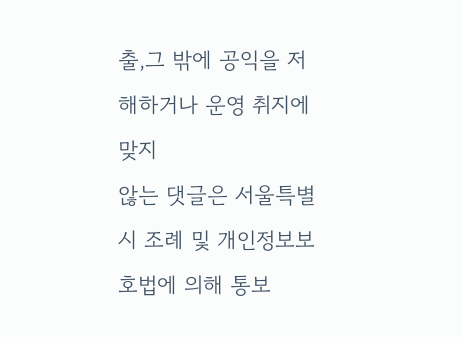출,그 밖에 공익을 저해하거나 운영 취지에 맞지
않는 댓글은 서울특별시 조례 및 개인정보보호법에 의해 통보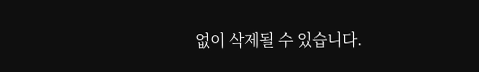없이 삭제될 수 있습니다.